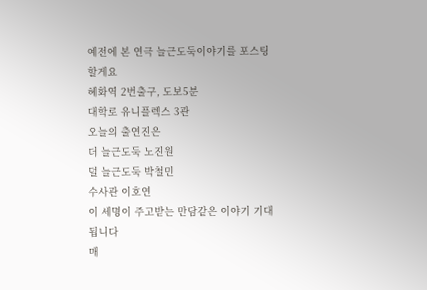예전에 본 연극 늘근도둑이야기를 포스팅할게요
혜화역 2번출구, 도보5분
대학로 유니플렉스 3관
오늘의 출연진은
더 늘근도둑 노진원
덜 늘근도둑 박철민
수사관 이호연
이 세명이 주고받는 만담같은 이야기 기대됩니다
매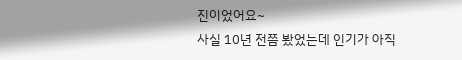진이었어요~
사실 10년 전쯤 봤었는데 인기가 아직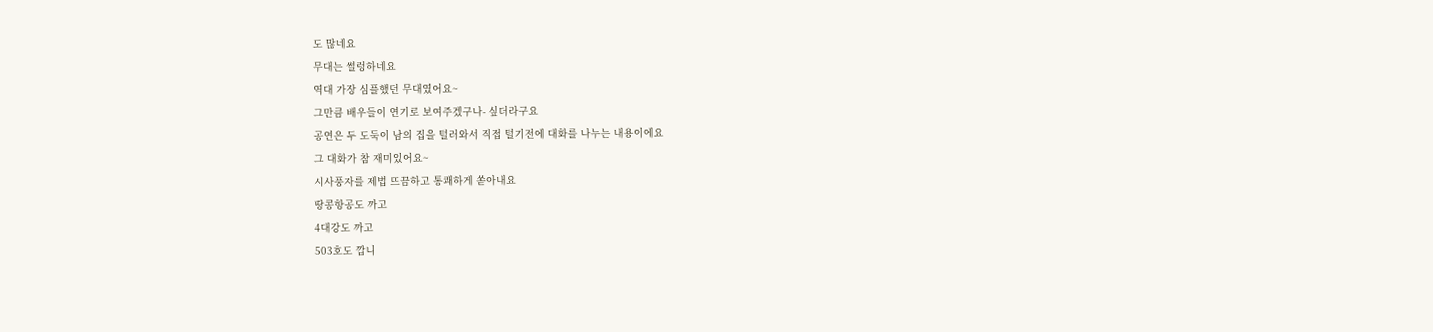도 많네요
무대는 썰렁하네요
역대 가장 심플했던 무대였어요~
그만큼 배우들이 연기로 보여주겠구나- 싶더라구요
공연은 두 도둑이 남의 집을 털러와서 직접 털기전에 대화를 나누는 내용이에요
그 대화가 참 재미있어요~
시사풍자를 제법 뜨끔하고 통쾌하게 쏟아내요
땅콩항공도 까고
4대강도 까고
503호도 깝니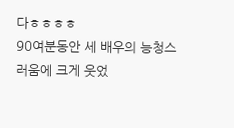다ㅎㅎㅎㅎ
90여분동안 세 배우의 능청스러움에 크게 웃었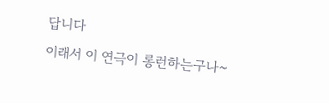답니다
이래서 이 연극이 롱런하는구나~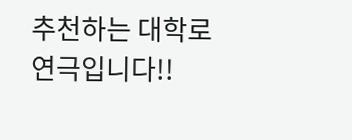추천하는 대학로 연극입니다!!